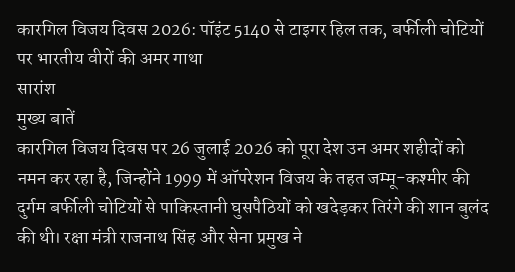कारगिल विजय दिवस 2026: पॉइंट 5140 से टाइगर हिल तक, बर्फीली चोटियों पर भारतीय वीरों की अमर गाथा
सारांश
मुख्य बातें
कारगिल विजय दिवस पर 26 जुलाई 2026 को पूरा देश उन अमर शहीदों को नमन कर रहा है, जिन्होंने 1999 में ऑपरेशन विजय के तहत जम्मू-कश्मीर की दुर्गम बर्फीली चोटियों से पाकिस्तानी घुसपैठियों को खदेड़कर तिरंगे की शान बुलंद की थी। रक्षा मंत्री राजनाथ सिंह और सेना प्रमुख ने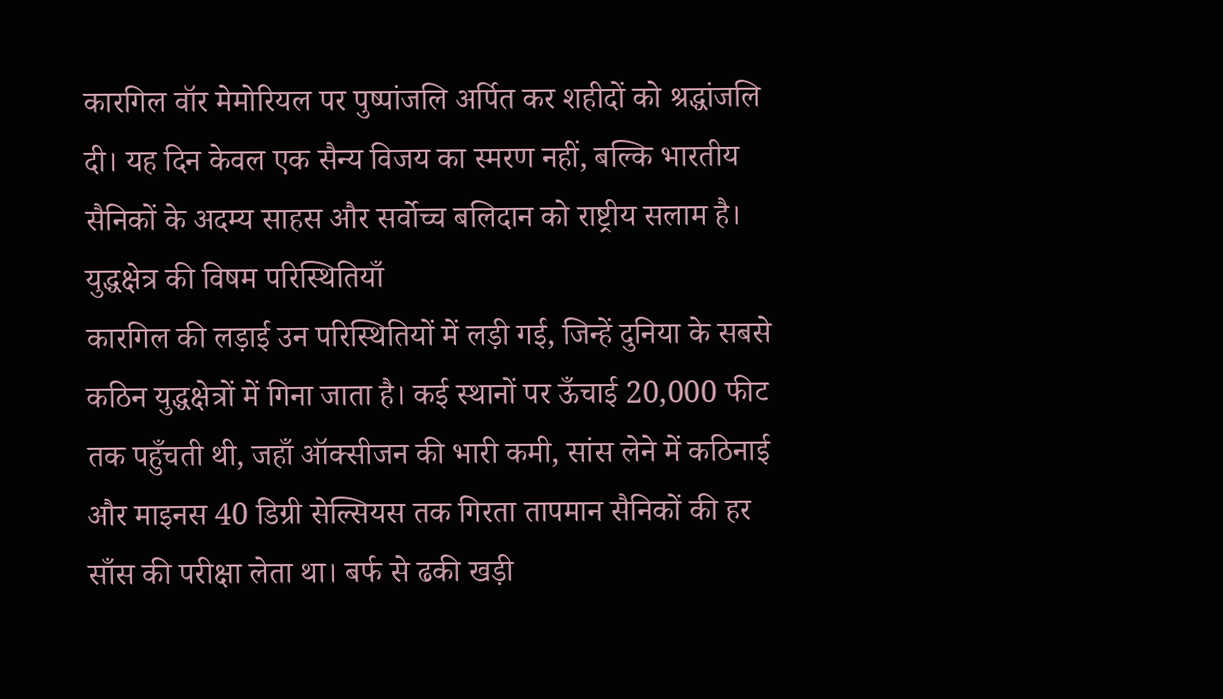कारगिल वॉर मेमोरियल पर पुष्पांजलि अर्पित कर शहीदों को श्रद्धांजलि दी। यह दिन केवल एक सैन्य विजय का स्मरण नहीं, बल्कि भारतीय सैनिकों के अदम्य साहस और सर्वोच्च बलिदान को राष्ट्रीय सलाम है।
युद्धक्षेत्र की विषम परिस्थितियाँ
कारगिल की लड़ाई उन परिस्थितियों में लड़ी गई, जिन्हें दुनिया के सबसे कठिन युद्धक्षेत्रों में गिना जाता है। कई स्थानों पर ऊँचाई 20,000 फीट तक पहुँचती थी, जहाँ ऑक्सीजन की भारी कमी, सांस लेने में कठिनाई और माइनस 40 डिग्री सेल्सियस तक गिरता तापमान सैनिकों की हर साँस की परीक्षा लेता था। बर्फ से ढकी खड़ी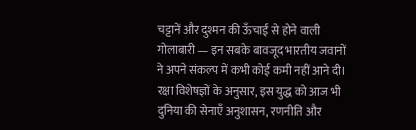चट्टानें और दुश्मन की ऊँचाई से होने वाली गोलाबारी — इन सबके बावजूद भारतीय जवानों ने अपने संकल्प में कभी कोई कमी नहीं आने दी। रक्षा विशेषज्ञों के अनुसार, इस युद्ध को आज भी दुनिया की सेनाएँ अनुशासन, रणनीति और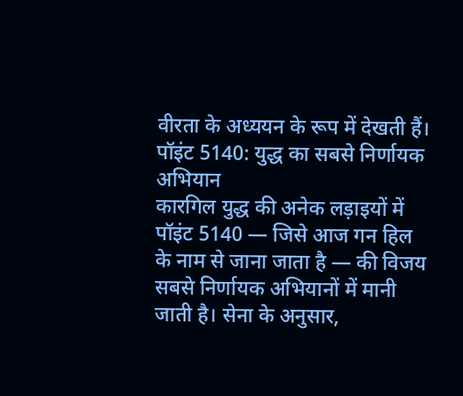वीरता के अध्ययन के रूप में देखती हैं।
पॉइंट 5140: युद्ध का सबसे निर्णायक अभियान
कारगिल युद्ध की अनेक लड़ाइयों में पॉइंट 5140 — जिसे आज गन हिल के नाम से जाना जाता है — की विजय सबसे निर्णायक अभियानों में मानी जाती है। सेना के अनुसार,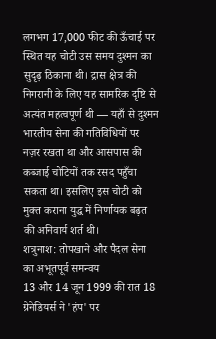लगभग 17,000 फीट की ऊँचाई पर स्थित यह चोटी उस समय दुश्मन का सुदृढ़ ठिकाना थी। द्रास क्षेत्र की निगरानी के लिए यह सामरिक दृष्टि से अत्यंत महत्वपूर्ण थी — यहाँ से दुश्मन भारतीय सेना की गतिविधियों पर नज़र रखता था और आसपास की कब्जाई चोटियों तक रसद पहुँचा सकता था। इसलिए इस चोटी को मुक्त कराना युद्ध में निर्णायक बढ़त की अनिवार्य शर्त थी।
शत्रुनाश: तोपखाने और पैदल सेना का अभूतपूर्व समन्वय
13 और 14 जून 1999 की रात 18 ग्रेनेडियर्स ने 'हंप' पर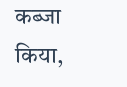कब्जा किया,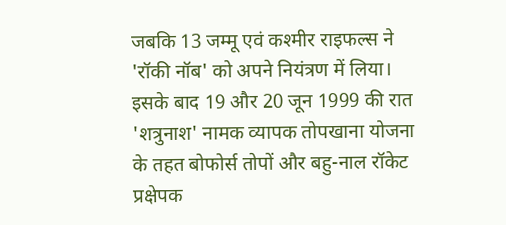जबकि 13 जम्मू एवं कश्मीर राइफल्स ने 'रॉकी नॉब' को अपने नियंत्रण में लिया। इसके बाद 19 और 20 जून 1999 की रात 'शत्रुनाश' नामक व्यापक तोपखाना योजना के तहत बोफोर्स तोपों और बहु-नाल रॉकेट प्रक्षेपक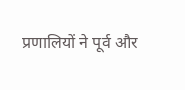प्रणालियों ने पूर्व और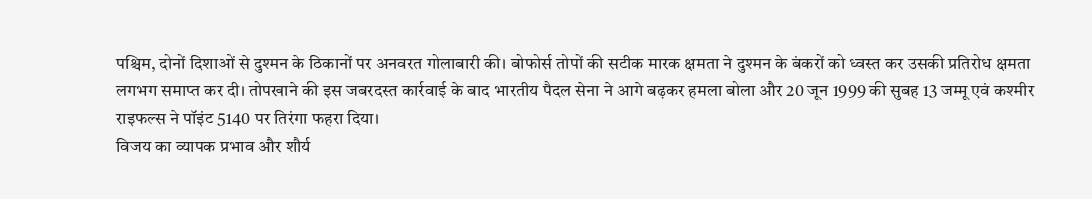पश्चिम, दोनों दिशाओं से दुश्मन के ठिकानों पर अनवरत गोलाबारी की। बोफोर्स तोपों की सटीक मारक क्षमता ने दुश्मन के बंकरों को ध्वस्त कर उसकी प्रतिरोध क्षमता लगभग समाप्त कर दी। तोपखाने की इस जबरदस्त कार्रवाई के बाद भारतीय पैदल सेना ने आगे बढ़कर हमला बोला और 20 जून 1999 की सुबह 13 जम्मू एवं कश्मीर राइफल्स ने पॉइंट 5140 पर तिरंगा फहरा दिया।
विजय का व्यापक प्रभाव और शौर्य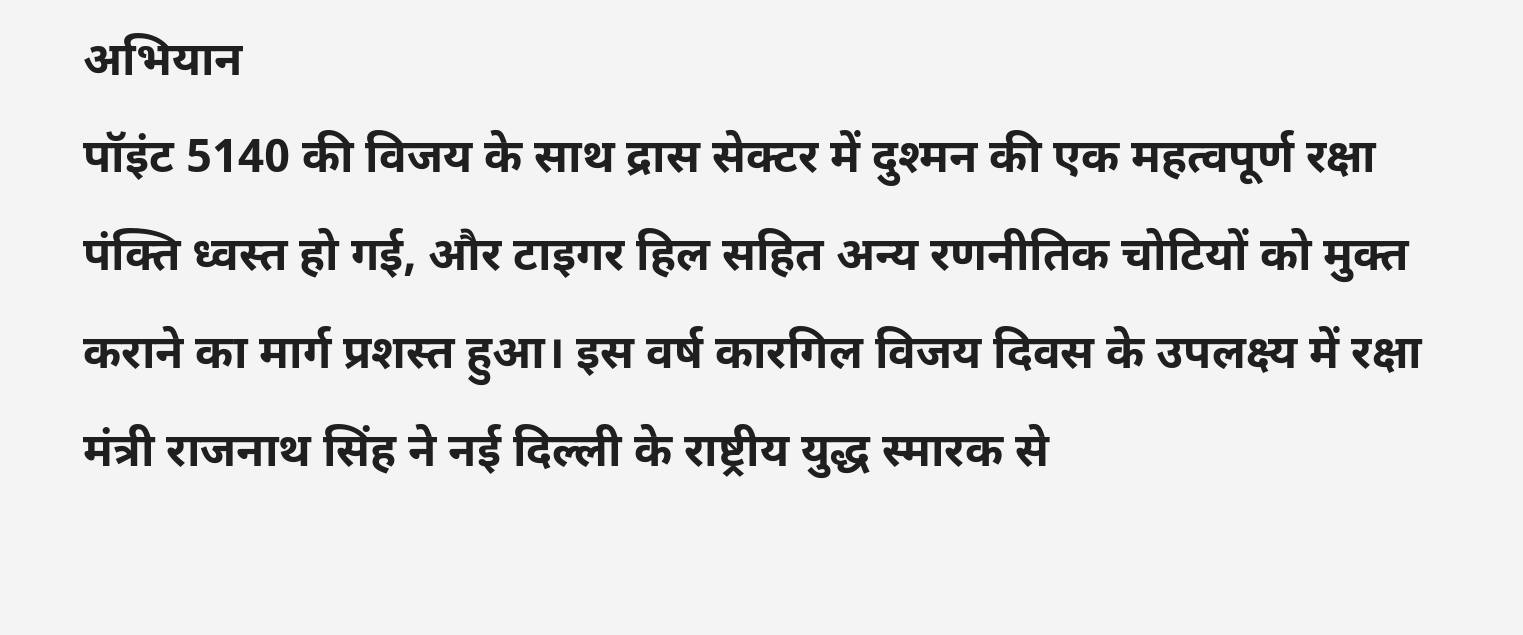अभियान
पॉइंट 5140 की विजय के साथ द्रास सेक्टर में दुश्मन की एक महत्वपूर्ण रक्षा पंक्ति ध्वस्त हो गई, और टाइगर हिल सहित अन्य रणनीतिक चोटियों को मुक्त कराने का मार्ग प्रशस्त हुआ। इस वर्ष कारगिल विजय दिवस के उपलक्ष्य में रक्षा मंत्री राजनाथ सिंह ने नई दिल्ली के राष्ट्रीय युद्ध स्मारक से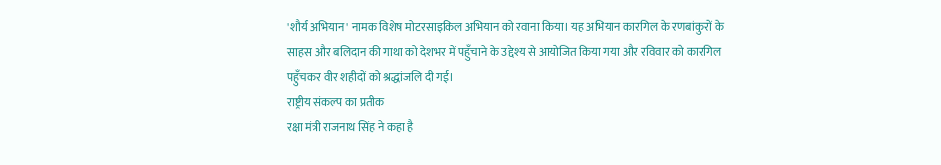'शौर्य अभियान' नामक विशेष मोटरसाइकिल अभियान को रवाना किया। यह अभियान कारगिल के रणबांकुरों के साहस और बलिदान की गाथा को देशभर में पहुँचाने के उद्देश्य से आयोजित किया गया और रविवार को कारगिल पहुँचकर वीर शहीदों को श्रद्धांजलि दी गई।
राष्ट्रीय संकल्प का प्रतीक
रक्षा मंत्री राजनाथ सिंह ने कहा है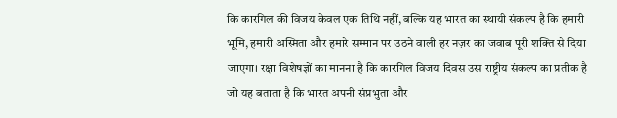कि कारगिल की विजय केवल एक तिथि नहीं, बल्कि यह भारत का स्थायी संकल्प है कि हमारी भूमि, हमारी अस्मिता और हमारे सम्मान पर उठने वाली हर नज़र का जवाब पूरी शक्ति से दिया जाएगा। रक्षा विशेषज्ञों का मानना है कि कारगिल विजय दिवस उस राष्ट्रीय संकल्प का प्रतीक है जो यह बताता है कि भारत अपनी संप्रभुता और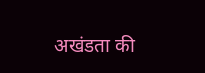अखंडता की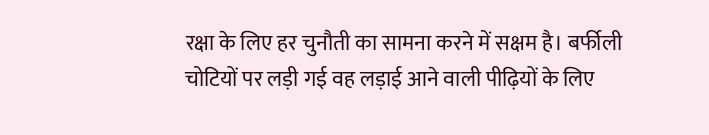रक्षा के लिए हर चुनौती का सामना करने में सक्षम है। बर्फीली चोटियों पर लड़ी गई वह लड़ाई आने वाली पीढ़ियों के लिए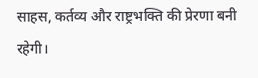साहस, कर्तव्य और राष्ट्रभक्ति की प्रेरणा बनी रहेगी।